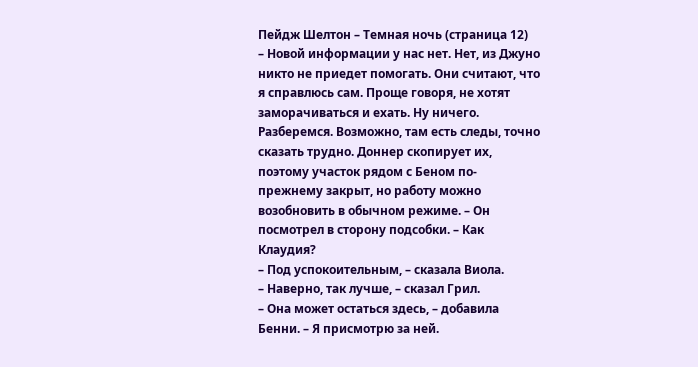Пейдж Шелтон – Темная ночь (страница 12)
– Новой информации у нас нет. Нет, из Джуно никто не приедет помогать. Они считают, что я справлюсь сам. Проще говоря, не хотят заморачиваться и ехать. Ну ничего. Разберемся. Возможно, там есть следы, точно сказать трудно. Доннер скопирует их, поэтому участок рядом с Беном по-прежнему закрыт, но работу можно возобновить в обычном режиме. – Он посмотрел в сторону подсобки. – Как Клаудия?
– Под успокоительным, – сказала Виола.
– Наверно, так лучше, – сказал Грил.
– Она может остаться здесь, – добавила Бенни. – Я присмотрю за ней.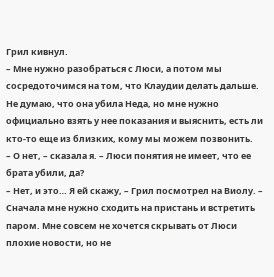Грил кивнул.
– Мне нужно разобраться с Люси, а потом мы сосредоточимся на том, что Клаудии делать дальше. Не думаю, что она убила Неда, но мне нужно официально взять у нее показания и выяснить, есть ли кто-то еще из близких, кому мы можем позвонить.
– О нет, – сказала я. – Люси понятия не имеет, что ее брата убили, да?
– Нет, и это… Я ей скажу, – Грил посмотрел на Виолу. – Сначала мне нужно сходить на пристань и встретить паром. Мне совсем не хочется скрывать от Люси плохие новости, но не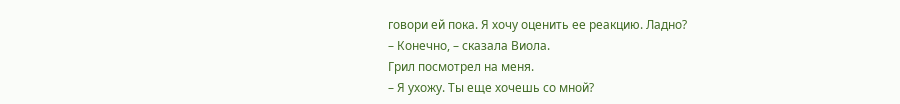говори ей пока. Я хочу оценить ее реакцию. Ладно?
– Конечно, – сказала Виола.
Грил посмотрел на меня.
– Я ухожу. Ты еще хочешь со мной?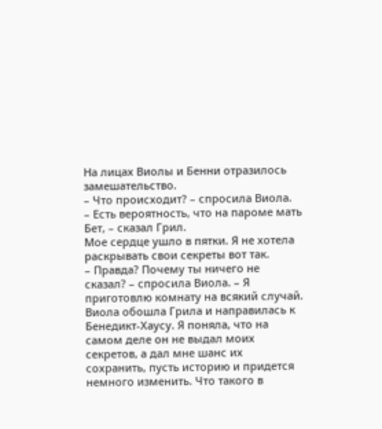На лицах Виолы и Бенни отразилось замешательство.
– Что происходит? – спросила Виола.
– Есть вероятность, что на пароме мать Бет, – сказал Грил.
Мое сердце ушло в пятки. Я не хотела раскрывать свои секреты вот так.
– Правда? Почему ты ничего не сказал? – спросила Виола. – Я приготовлю комнату на всякий случай.
Виола обошла Грила и направилась к Бенедикт-Хаусу. Я поняла, что на самом деле он не выдал моих секретов, а дал мне шанс их сохранить, пусть историю и придется немного изменить. Что такого в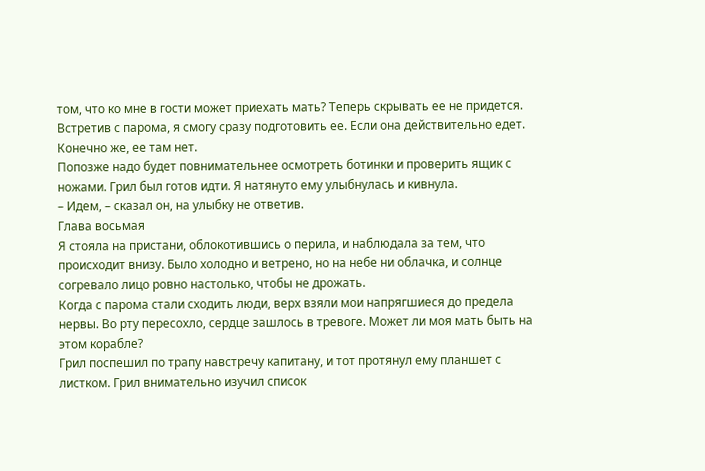том, что ко мне в гости может приехать мать? Теперь скрывать ее не придется. Встретив с парома, я смогу сразу подготовить ее. Если она действительно едет. Конечно же, ее там нет.
Попозже надо будет повнимательнее осмотреть ботинки и проверить ящик с ножами. Грил был готов идти. Я натянуто ему улыбнулась и кивнула.
– Идем, – сказал он, на улыбку не ответив.
Глава восьмая
Я стояла на пристани, облокотившись о перила, и наблюдала за тем, что происходит внизу. Было холодно и ветрено, но на небе ни облачка, и солнце согревало лицо ровно настолько, чтобы не дрожать.
Когда с парома стали сходить люди, верх взяли мои напрягшиеся до предела нервы. Во рту пересохло, сердце зашлось в тревоге. Может ли моя мать быть на этом корабле?
Грил поспешил по трапу навстречу капитану, и тот протянул ему планшет с листком. Грил внимательно изучил список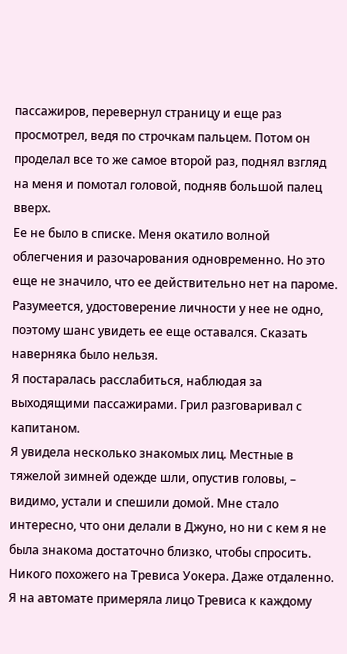пассажиров, перевернул страницу и еще раз просмотрел, ведя по строчкам пальцем. Потом он проделал все то же самое второй раз, поднял взгляд на меня и помотал головой, подняв большой палец вверх.
Ее не было в списке. Меня окатило волной облегчения и разочарования одновременно. Но это еще не значило, что ее действительно нет на пароме. Разумеется, удостоверение личности у нее не одно, поэтому шанс увидеть ее еще оставался. Сказать наверняка было нельзя.
Я постаралась расслабиться, наблюдая за выходящими пассажирами. Грил разговаривал с капитаном.
Я увидела несколько знакомых лиц. Местные в тяжелой зимней одежде шли, опустив головы, – видимо, устали и спешили домой. Мне стало интересно, что они делали в Джуно, но ни с кем я не была знакома достаточно близко, чтобы спросить.
Никого похожего на Тревиса Уокера. Даже отдаленно. Я на автомате примеряла лицо Тревиса к каждому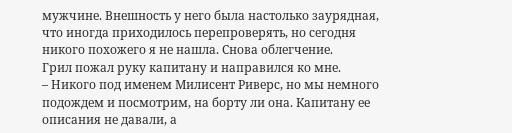мужчине. Внешность у него была настолько заурядная, что иногда приходилось перепроверять, но сегодня никого похожего я не нашла. Снова облегчение.
Грил пожал руку капитану и направился ко мне.
– Никого под именем Милисент Риверс, но мы немного подождем и посмотрим, на борту ли она. Капитану ее описания не давали, а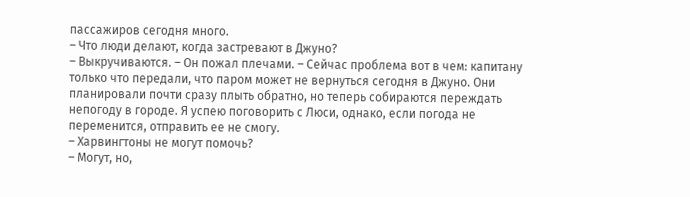пассажиров сегодня много.
– Что люди делают, когда застревают в Джуно?
– Выкручиваются. – Он пожал плечами. – Сейчас проблема вот в чем: капитану только что передали, что паром может не вернуться сегодня в Джуно. Они планировали почти сразу плыть обратно, но теперь собираются переждать непогоду в городе. Я успею поговорить с Люси, однако, если погода не переменится, отправить ее не смогу.
– Харвингтоны не могут помочь?
– Могут, но,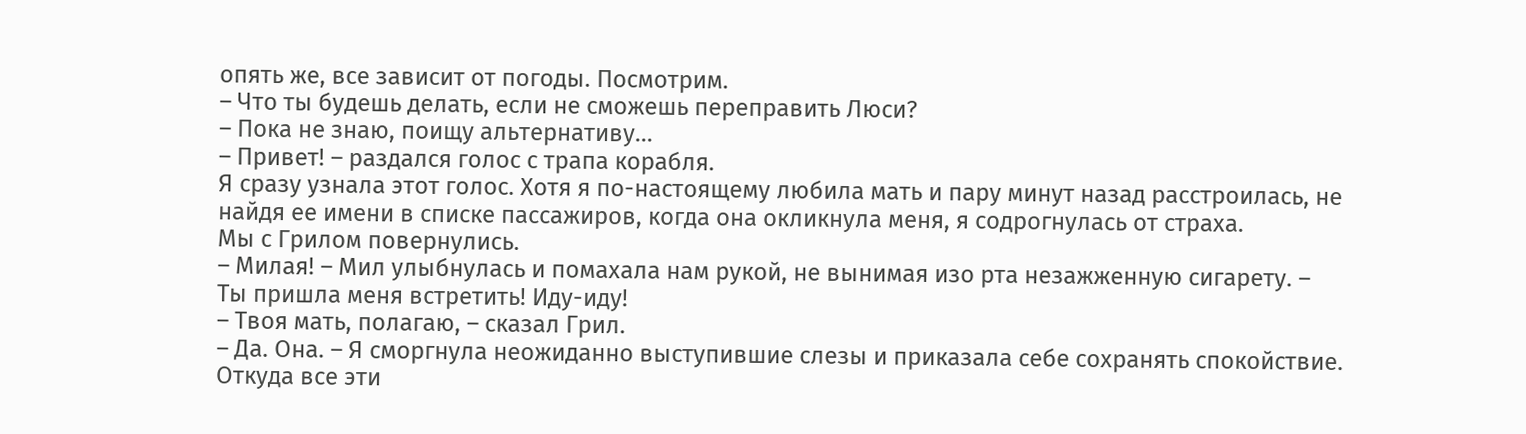опять же, все зависит от погоды. Посмотрим.
– Что ты будешь делать, если не сможешь переправить Люси?
– Пока не знаю, поищу альтернативу…
– Привет! – раздался голос с трапа корабля.
Я сразу узнала этот голос. Хотя я по-настоящему любила мать и пару минут назад расстроилась, не найдя ее имени в списке пассажиров, когда она окликнула меня, я содрогнулась от страха.
Мы с Грилом повернулись.
– Милая! – Мил улыбнулась и помахала нам рукой, не вынимая изо рта незажженную сигарету. – Ты пришла меня встретить! Иду-иду!
– Твоя мать, полагаю, – сказал Грил.
– Да. Она. – Я сморгнула неожиданно выступившие слезы и приказала себе сохранять спокойствие. Откуда все эти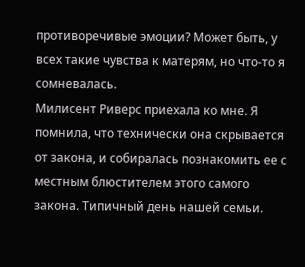противоречивые эмоции? Может быть, у всех такие чувства к матерям, но что-то я сомневалась.
Милисент Риверс приехала ко мне. Я помнила, что технически она скрывается от закона, и собиралась познакомить ее с местным блюстителем этого самого закона. Типичный день нашей семьи.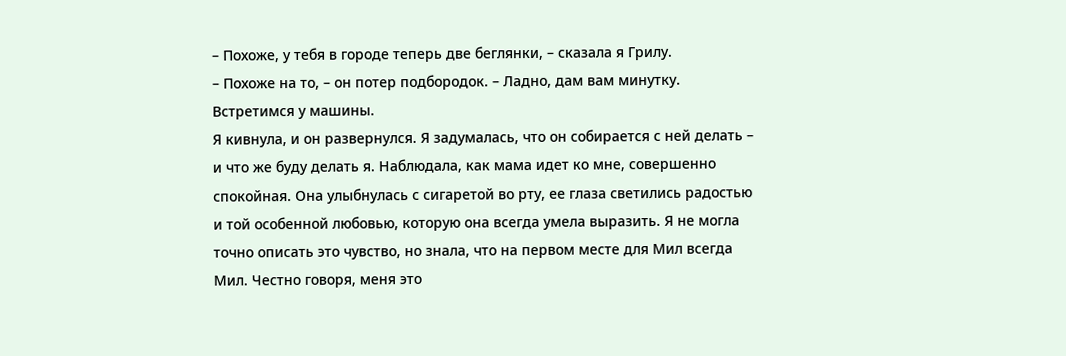– Похоже, у тебя в городе теперь две беглянки, – сказала я Грилу.
– Похоже на то, – он потер подбородок. – Ладно, дам вам минутку. Встретимся у машины.
Я кивнула, и он развернулся. Я задумалась, что он собирается с ней делать – и что же буду делать я. Наблюдала, как мама идет ко мне, совершенно спокойная. Она улыбнулась с сигаретой во рту, ее глаза светились радостью и той особенной любовью, которую она всегда умела выразить. Я не могла точно описать это чувство, но знала, что на первом месте для Мил всегда Мил. Честно говоря, меня это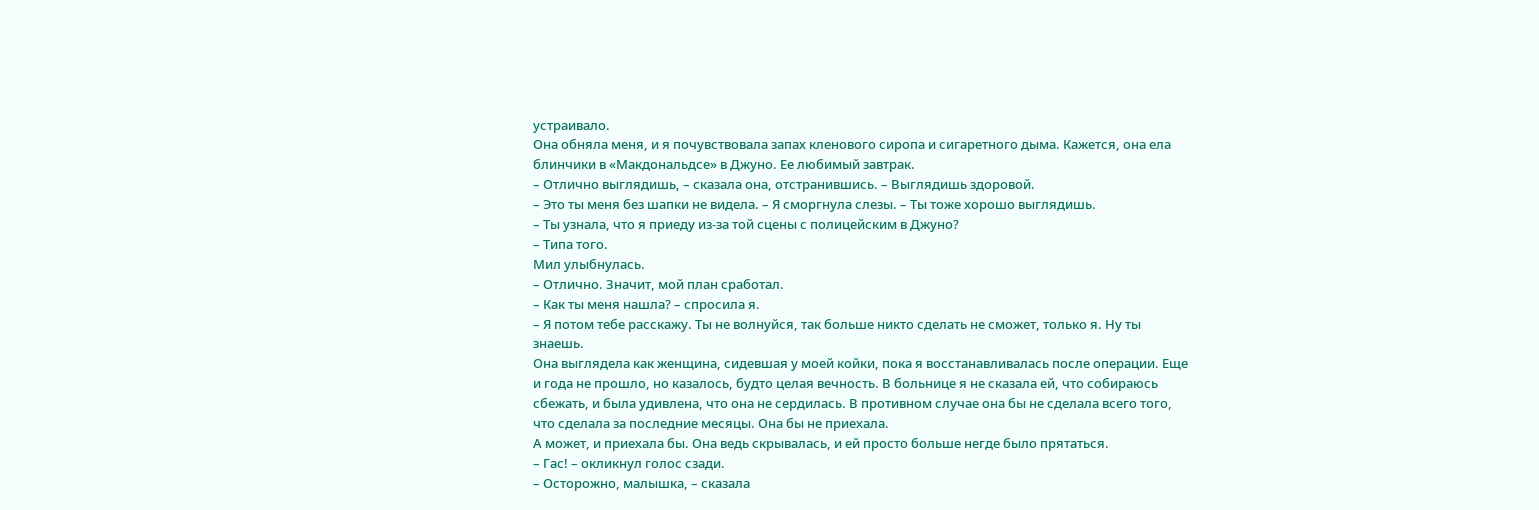устраивало.
Она обняла меня, и я почувствовала запах кленового сиропа и сигаретного дыма. Кажется, она ела блинчики в «Макдональдсе» в Джуно. Ее любимый завтрак.
– Отлично выглядишь, – сказала она, отстранившись. – Выглядишь здоровой.
– Это ты меня без шапки не видела. – Я сморгнула слезы. – Ты тоже хорошо выглядишь.
– Ты узнала, что я приеду из-за той сцены с полицейским в Джуно?
– Типа того.
Мил улыбнулась.
– Отлично. Значит, мой план сработал.
– Как ты меня нашла? – спросила я.
– Я потом тебе расскажу. Ты не волнуйся, так больше никто сделать не сможет, только я. Ну ты знаешь.
Она выглядела как женщина, сидевшая у моей койки, пока я восстанавливалась после операции. Еще и года не прошло, но казалось, будто целая вечность. В больнице я не сказала ей, что собираюсь сбежать, и была удивлена, что она не сердилась. В противном случае она бы не сделала всего того, что сделала за последние месяцы. Она бы не приехала.
А может, и приехала бы. Она ведь скрывалась, и ей просто больше негде было прятаться.
– Гас! – окликнул голос сзади.
– Осторожно, малышка, – сказала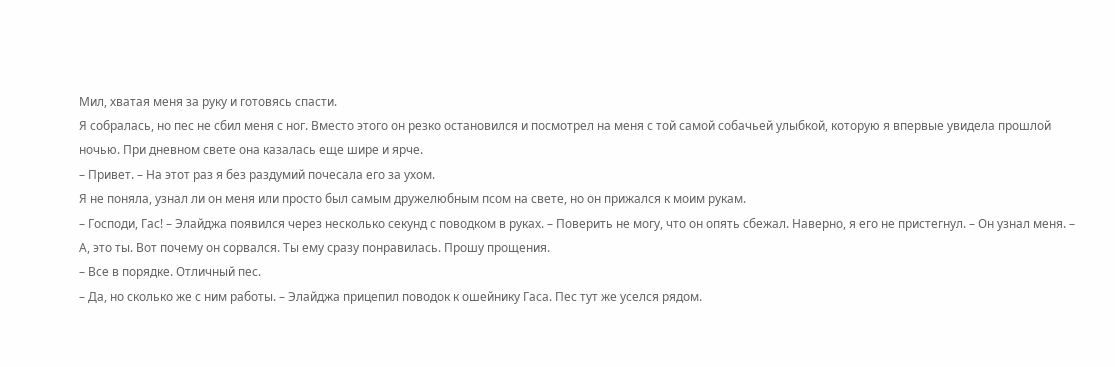Мил, хватая меня за руку и готовясь спасти.
Я собралась, но пес не сбил меня с ног. Вместо этого он резко остановился и посмотрел на меня с той самой собачьей улыбкой, которую я впервые увидела прошлой ночью. При дневном свете она казалась еще шире и ярче.
– Привет. – На этот раз я без раздумий почесала его за ухом.
Я не поняла, узнал ли он меня или просто был самым дружелюбным псом на свете, но он прижался к моим рукам.
– Господи, Гас! – Элайджа появился через несколько секунд с поводком в руках. – Поверить не могу, что он опять сбежал. Наверно, я его не пристегнул. – Он узнал меня. – А, это ты. Вот почему он сорвался. Ты ему сразу понравилась. Прошу прощения.
– Все в порядке. Отличный пес.
– Да, но сколько же с ним работы. – Элайджа прицепил поводок к ошейнику Гаса. Пес тут же уселся рядом.